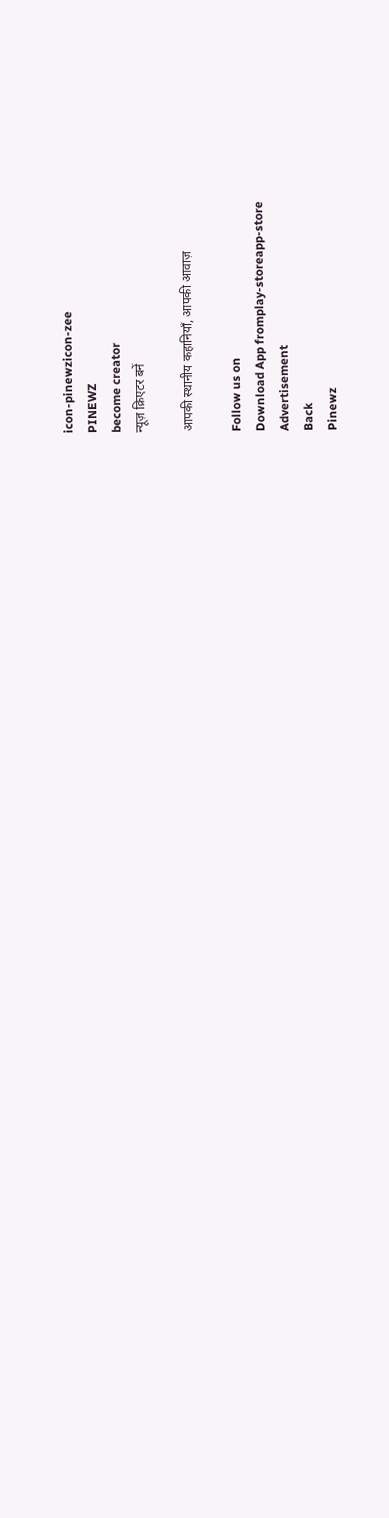icon-pinewzicon-zee
PINEWZ
become creator
न्यूज़ क्रिएटर बनें

आपकी स्थानीय कहानियाँ, आपकी आवाज़

Follow us on
Download App fromplay-storeapp-store
Advertisement
Back
Pinewz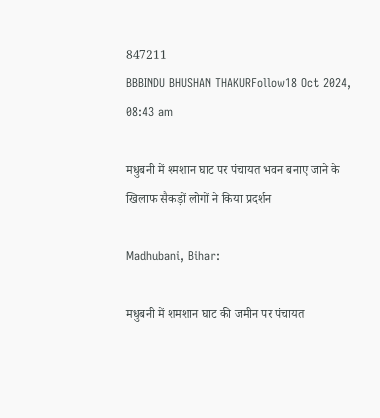847211
BBBINDU BHUSHAN THAKURFollow18 Oct 2024, 08:43 am

मधुबनी में श्मशान घाट पर पंचायत भवन बनाए जाने के खिलाफ सैकड़ों लोगों ने किया प्रदर्शन

Madhubani, Bihar:

मधुबनी में शमशान घाट की जमीन पर पंचायत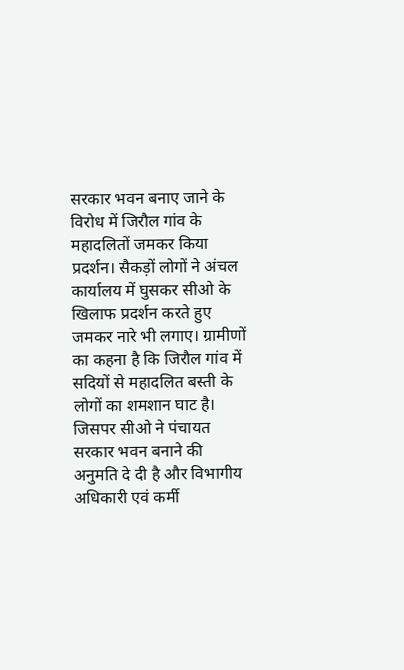सरकार भवन बनाए जाने के विरोध में जिरौल गांव के महादलितों जमकर किया प्रदर्शन। सैकड़ों लोगों ने अंचल कार्यालय में घुसकर सीओ के खिलाफ प्रदर्शन करते हुए जमकर नारे भी लगाए। ग्रामीणों का कहना है कि जिरौल गांव में सदियों से महादलित बस्ती के लोगों का शमशान घाट है। जिसपर सीओ ने पंचायत सरकार भवन बनाने की अनुमति दे दी है और विभागीय अधिकारी एवं कर्मी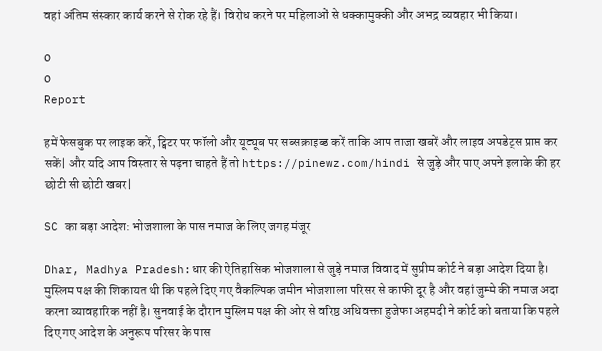वहां अंतिम संस्कार कार्य करने से रोक रहे हैं। विरोध करने पर महिलाओं से धक्कामुक्की और अभद्र व्यवहार भी किया।

0
0
Report

हमें फेसबुक पर लाइक करें, ट्विटर पर फॉलो और यूट्यूब पर सब्सक्राइब्ड करें ताकि आप ताजा खबरें और लाइव अपडेट्स प्राप्त कर सकें| और यदि आप विस्तार से पढ़ना चाहते हैं तो https://pinewz.com/hindi से जुड़े और पाए अपने इलाके की हर छोटी सी छोटी खबर|

SC का बड़ा आदेश: भोजशाला के पास नमाज के लिए जगह मंजूर

Dhar, Madhya Pradesh:धार की ऐतिहासिक भोजशाला से जुड़े नमाज विवाद में सुप्रीम कोर्ट ने बड़ा आदेश दिया है। मुस्लिम पक्ष की शिकायत थी कि पहले दिए गए वैकल्पिक जमीन भोजशाला परिसर से काफी दूर है और वहां जुम्मे की नमाज अदा करना व्यावहारिक नहीं है। सुनवाई के दौरान मुस्लिम पक्ष की ओर से वरिष्ठ अधिवक्ता हुजेफा अहमदी ने कोर्ट को बताया कि पहले दिए गए आदेश के अनुरूप परिसर के पास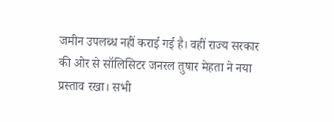जमीन उपलब्ध नहीं कराई गई है। वहीं राज्य सरकार की ओर से सॉलिसिटर जनरल तुषार मेहता ने नया प्रस्ताव रखा। सभी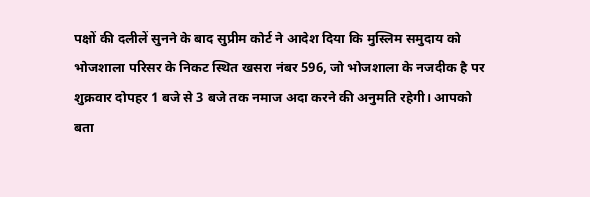पक्षों की दलीलें सुनने के बाद सुप्रीम कोर्ट ने आदेश दिया कि मुस्लिम समुदाय को भोजशाला परिसर के निकट स्थित खसरा नंबर 596, जो भोजशाला के नजदीक है पर शुक्रवार दोपहर 1 बजे से 3 बजे तक नमाज अदा करने की अनुमति रहेगी। आपको बता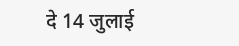दे 14 जुलाई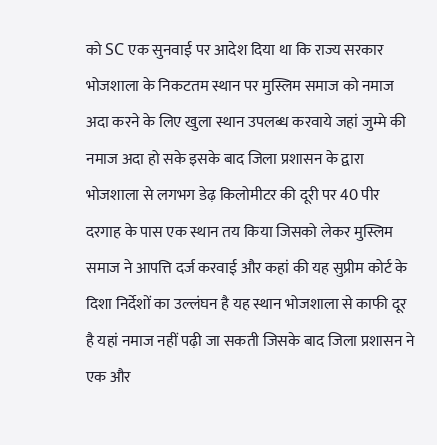को SC एक सुनवाई पर आदेश दिया था कि राज्य सरकार भोजशाला के निकटतम स्थान पर मुस्लिम समाज को नमाज अदा करने के लिए खुला स्थान उपलब्ध करवाये जहां जुम्मे की नमाज अदा हो सके इसके बाद जिला प्रशासन के द्वारा भोजशाला से लगभग डेढ़ किलोमीटर की दूरी पर 40 पीर दरगाह के पास एक स्थान तय किया जिसको लेकर मुस्लिम समाज ने आपत्ति दर्ज करवाई और कहां की यह सुप्रीम कोर्ट के दिशा निर्देशों का उल्लंघन है यह स्थान भोजशाला से काफी दूर है यहां नमाज नहीं पढ़ी जा सकती जिसके बाद जिला प्रशासन ने एक और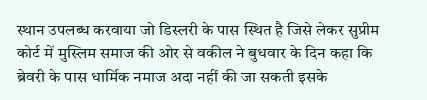स्थान उपलब्ध करवाया जो डिस्लरी के पास स्थित है जिसे लेकर सुप्रीम कोर्ट में मुस्लिम समाज की ओर से वकील ने बुधवार के दिन कहा कि ब्रेवरी के पास धार्मिक नमाज अदा नहीं की जा सकती इसके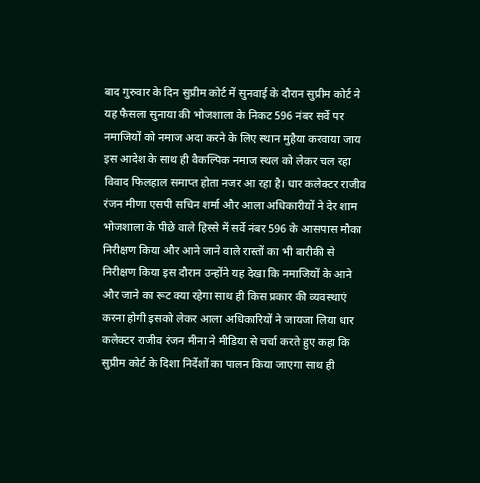बाद गुरुवार के दिन सुप्रीम कोर्ट में सुनवाई के दौरान सुप्रीम कोर्ट ने यह फैसला सुनाया की भोजशाला के निकट 596 नंबर सर्वे पर नमाजियों को नमाज अदा करने के लिए स्थान मुहैया करवाया जाय इस आदेश के साथ ही वैकल्पिक नमाज स्थल को लेकर चल रहा विवाद फिलहाल समाप्त होता नजर आ रहा है। धार कलेक्टर राजीव रंजन मीणा एसपी सचिन शर्मा और आला अधिकारीयों ने देर शाम भोजशाला के पीछे वाले हिस्से में सर्वे नंबर 596 के आसपास मौका निरीक्षण किया और आने जाने वाले रास्तों का भी बारीकी से निरीक्षण किया इस दौरान उन्होंने यह देखा कि नमाजियों के आने और जाने का रूट क्या रहेगा साथ ही किस प्रकार की व्यवस्थाएं करना होगी इसको लेकर आला अधिकारियों ने जायजा लिया धार कलेक्टर राजीव रंजन मीना ने मीडिया से चर्चा करते हुए कहा कि सुप्रीम कोर्ट के दिशा निर्देशों का पालन किया जाएगा साथ ही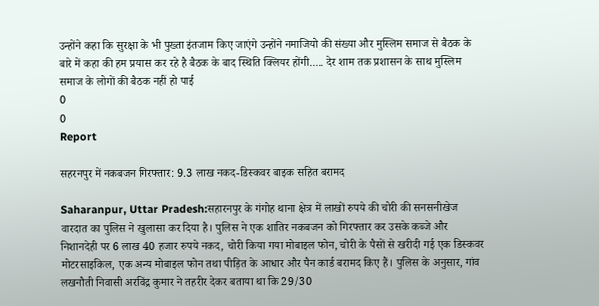उन्होंने कहा कि सुरक्षा के भी पुख्ता इंतजाम किए जाएंगे उन्होंने नमाजियो की संख्या और मुस्लिम समाज से बैठक के बारे में कहा की हम प्रयास कर रहे है बैठक के बाद स्थिति क्लियर होंगी..... देर शाम तक प्रशासन के साथ मुस्लिम समाज के लोगों की बैठक नहीं हो पाई
0
0
Report

सहरनपुर में नकबजन गिरफ्तार: 9.3 लाख नकद-डिस्कवर बाइक सहित बरामद

Saharanpur, Uttar Pradesh:सहारनपुर के गंगोह थाना क्षेत्र में लाखों रुपये की चोरी की सनसनीखेज वारदात का पुलिस ने खुलासा कर दिया है। पुलिस ने एक शातिर नकबजन को गिरफ्तार कर उसके कब्जे और निशानदेही पर 6 लाख 40 हजार रुपये नकद, चोरी किया गया मोबाइल फोन, चोरी के पैसों से खरीदी गई एक डिस्कवर मोटरसाइकिल, एक अन्य मोबाइल फोन तथा पीड़ित के आधार और पैन कार्ड बरामद किए हैं। पुलिस के अनुसार, गांव लखनौती निवासी अरविंद्र कुमार ने तहरीर देकर बताया था कि 29/30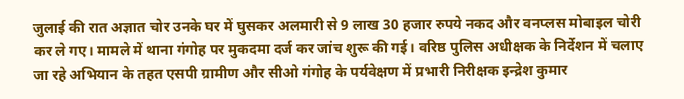जुलाई की रात अज्ञात चोर उनके घर में घुसकर अलमारी से 9 लाख 30 हजार रुपये नकद और वनप्लस मोबाइल चोरी कर ले गए। मामले में थाना गंगोह पर मुकदमा दर्ज कर जांच शुरू की गई। वरिष्ठ पुलिस अधीक्षक के निर्देशन में चलाए जा रहे अभियान के तहत एसपी ग्रामीण और सीओ गंगोह के पर्यवेक्षण में प्रभारी निरीक्षक इन्द्रेश कुमार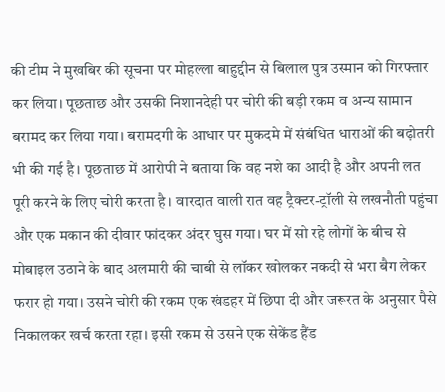की टीम ने मुखबिर की सूचना पर मोहल्ला बाहुद्दीन से बिलाल पुत्र उस्मान को गिरफ्तार कर लिया। पूछताछ और उसकी निशानदेही पर चोरी की बड़ी रकम व अन्य सामान बरामद कर लिया गया। बरामदगी के आधार पर मुकदमे में संबंधित धाराओं की बढ़ोतरी भी की गई है। पूछताछ में आरोपी ने बताया कि वह नशे का आदी है और अपनी लत पूरी करने के लिए चोरी करता है। वारदात वाली रात वह ट्रैक्टर-ट्रॉली से लखनौती पहुंचा और एक मकान की दीवार फांदकर अंदर घुस गया। घर में सो रहे लोगों के बीच से मोबाइल उठाने के बाद अलमारी की चाबी से लॉकर खोलकर नकदी से भरा बैग लेकर फरार हो गया। उसने चोरी की रकम एक खंडहर में छिपा दी और जरूरत के अनुसार पैसे निकालकर खर्च करता रहा। इसी रकम से उसने एक सेकेंड हैंड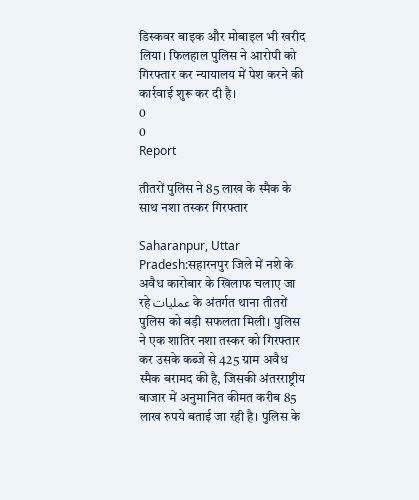डिस्कवर बाइक और मोबाइल भी खरीद लिया। फिलहाल पुलिस ने आरोपी को गिरफ्तार कर न्यायालय में पेश करने की कार्रवाई शुरू कर दी है।
0
0
Report

तीतरों पुलिस ने 85 लाख के स्मैक के साथ नशा तस्कर गिरफ्तार

Saharanpur, Uttar Pradesh:सहारनपुर जिले में नशे के अवैध कारोबार के खिलाफ चलाए जा रहे عملیات के अंतर्गत थाना तीतरों पुलिस को बड़ी सफलता मिली। पुलिस ने एक शातिर नशा तस्कर को गिरफ्तार कर उसके कब्जे से 425 ग्राम अवैध स्मैक बरामद की है, जिसकी अंतरराष्ट्रीय बाजार में अनुमानित कीमत करीब 85 लाख रुपये बताई जा रही है। पुलिस के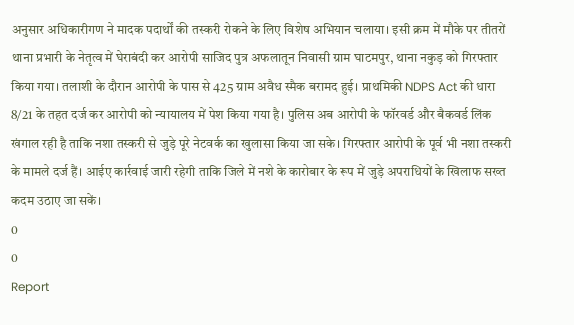अनुसार अधिकारीगण ने मादक पदार्थों की तस्करी रोकने के लिए विशेष अभियान चलाया। इसी क्रम में मौके पर तीतरों थाना प्रभारी के नेतृत्व में घेराबंदी कर आरोपी साजिद पुत्र अफलातून निवासी ग्राम घाटमपुर, थाना नकुड़ को गिरफ्तार किया गया। तलाशी के दौरान आरोपी के पास से 425 ग्राम अवैध स्मैक बरामद हुई। प्राथमिकी NDPS Act की धारा 8/21 के तहत दर्ज कर आरोपी को न्यायालय में पेश किया गया है। पुलिस अब आरोपी के फॉरवर्ड और बैकवर्ड लिंक खंगाल रही है ताकि नशा तस्करी से जुड़े पूरे नेटवर्क का खुलासा किया जा सके। गिरफ्तार आरोपी के पूर्व भी नशा तस्करी के मामले दर्ज हैं। आईए कार्रवाई जारी रहेगी ताकि जिले में नशे के कारोबार के रूप में जुड़े अपराधियों के खिलाफ सख्त कदम उठाए जा सकें।
0
0
Report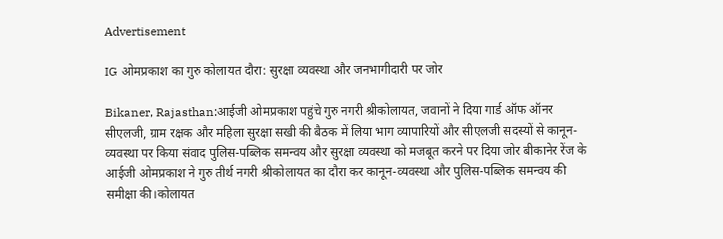Advertisement

IG ओमप्रकाश का गुरु कोलायत दौरा: सुरक्षा व्यवस्था और जनभागीदारी पर जोर

Bikaner, Rajasthan:आईजी ओमप्रकाश पहुंचे गुरु नगरी श्रीकोलायत, जवानों ने दिया गार्ड ऑफ ऑनर सीएलजी, ग्राम रक्षक और महिला सुरक्षा सखी की बैठक में लिया भाग व्यापारियों और सीएलजी सदस्यों से कानून-व्यवस्था पर किया संवाद पुलिस-पब्लिक समन्वय और सुरक्षा व्यवस्था को मजबूत करने पर दिया जोर बीकानेर रेंज के आईजी ओमप्रकाश ने गुरु तीर्थ नगरी श्रीकोलायत का दौरा कर कानून-व्यवस्था और पुलिस-पब्लिक समन्वय की समीक्षा की।कोलायत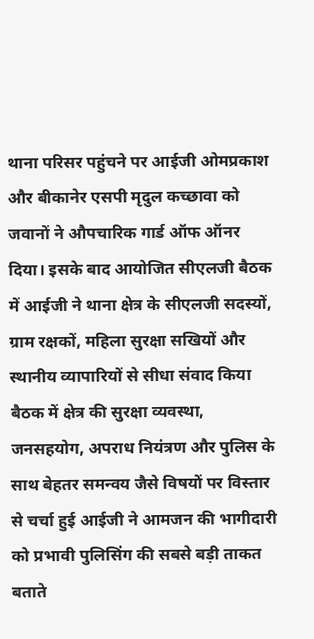थाना परिसर पहुंचने पर आईजी ओमप्रकाश और बीकानेर एसपी मृदुल कच्छावा को जवानों ने औपचारिक गार्ड ऑफ ऑनर दिया। इसके बाद आयोजित सीएलजी बैठक में आईजी ने थाना क्षेत्र के सीएलजी सदस्यों, ग्राम रक्षकों, महिला सुरक्षा सखियों और स्थानीय व्यापारियों से सीधा संवाद किया बैठक में क्षेत्र की सुरक्षा व्यवस्था, जनसहयोग, अपराध नियंत्रण और पुलिस के साथ बेहतर समन्वय जैसे विषयों पर विस्तार से चर्चा हुई आईजी ने आमजन की भागीदारी को प्रभावी पुलिसिंग की सबसे बड़ी ताकत बताते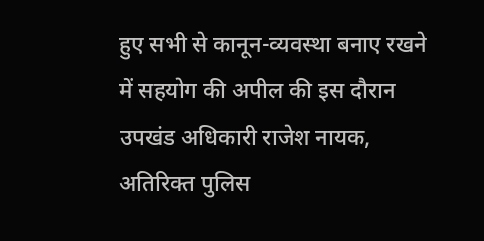हुए सभी से कानून-व्यवस्था बनाए रखने में सहयोग की अपील की इस दौरान उपखंड अधिकारी राजेश नायक, अतिरिक्त पुलिस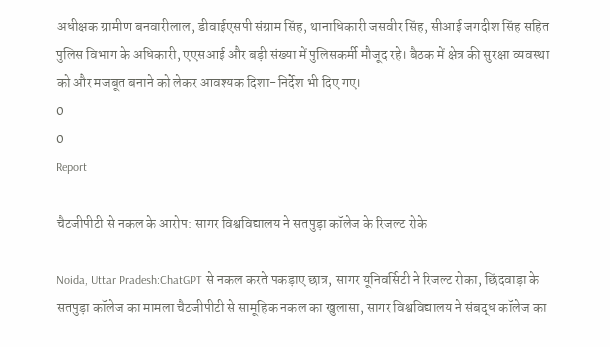अधीक्षक ग्रामीण बनवारीलाल, डीवाईएसपी संग्राम सिंह, थानाधिकारी जसवीर सिंह, सीआई जगदीश सिंह सहित पुलिस विभाग के अधिकारी, एएसआई और बड़ी संख्या में पुलिसकर्मी मौजूद रहे। बैठक में क्षेत्र की सुरक्षा व्यवस्था को और मजबूत बनाने को लेकर आवश्यक दिशा-निर्देश भी दिए गए।
0
0
Report

चैटजीपीटी से नकल के आरोप: सागर विश्वविद्यालय ने सतपुड़ा कॉलेज के रिजल्ट रोके

Noida, Uttar Pradesh:ChatGPT से नकल करते पकड़ाए छात्र, सागर यूनिवर्सिटी ने रिजल्ट रोका, छिंदवाड़ा के सतपुड़ा कॉलेज का मामला चैटजीपीटी से सामूहिक नकल का खुलासा, सागर विश्वविद्यालय ने संबद्ध कॉलेज का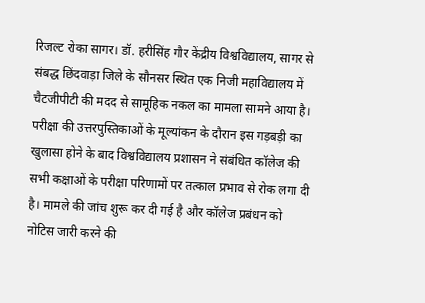रिजल्ट रोका सागर। डॉ. हरीसिंह गौर केंद्रीय विश्वविद्यालय, सागर से संबद्ध छिंदवाड़ा जिले के सौनसर स्थित एक निजी महाविद्यालय में चैटजीपीटी की मदद से सामूहिक नकल का मामला सामने आया है। परीक्षा की उत्तरपुस्तिकाओं के मूल्यांकन के दौरान इस गड़बड़ी का खुलासा होने के बाद विश्वविद्यालय प्रशासन ने संबंधित कॉलेज की सभी कक्षाओं के परीक्षा परिणामों पर तत्काल प्रभाव से रोक लगा दी है। मामले की जांच शुरू कर दी गई है और कॉलेज प्रबंधन को नोटिस जारी करने की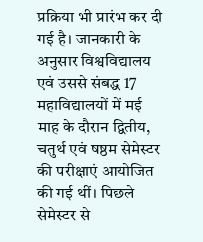प्रक्रिया भी प्रारंभ कर दी गई है। जानकारी के अनुसार विश्वविद्यालय एवं उससे संबद्ध 17 महाविद्यालयों में मई माह के दौरान द्वितीय, चतुर्थ एवं षष्ठम सेमेस्टर की परीक्षाएं आयोजित की गई थीं। पिछले सेमेस्टर से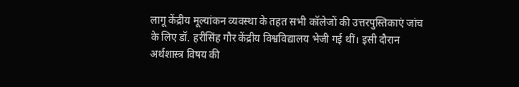लागू केंद्रीय मूल्यांकन व्यवस्था के तहत सभी कॉलेजों की उत्तरपुस्तिकाएं जांच के लिए डॉ. हरीसिंह गौर केंद्रीय विश्वविद्यालय भेजी गई थीं। इसी दौरान अर्थशास्त्र विषय की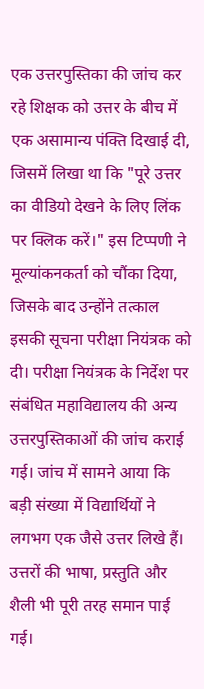एक उत्तरपुस्तिका की जांच कर रहे शिक्षक को उत्तर के बीच में एक असामान्य पंक्ति दिखाई दी, जिसमें लिखा था कि "पूरे उत्तर का वीडियो देखने के लिए लिंक पर क्लिक करें।" इस टिप्पणी ने मूल्यांकनकर्ता को चौंका दिया, जिसके बाद उन्होंने तत्काल इसकी सूचना परीक्षा नियंत्रक को दी। परीक्षा नियंत्रक के निर्देश पर संबंधित महाविद्यालय की अन्य उत्तरपुस्तिकाओं की जांच कराई गई। जांच में सामने आया कि बड़ी संख्या में विद्यार्थियों ने लगभग एक जैसे उत्तर लिखे हैं। उत्तरों की भाषा, प्रस्तुति और शैली भी पूरी तरह समान पाई गई।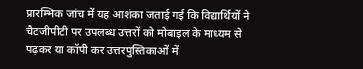प्रारम्भिक जांच में यह आशंका जताई गई कि विद्यार्थियों ने चैटजीपीटी पर उपलब्ध उत्तरों को मोबाइल के माध्यम से पढ़कर या कॉपी कर उत्तरपुस्तिकाओं में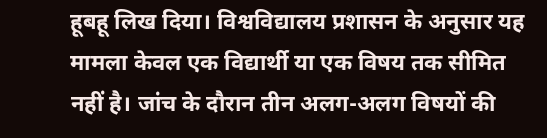हूबहू लिख दिया। विश्वविद्यालय प्रशासन के अनुसार यह मामला केवल एक विद्यार्थी या एक विषय तक सीमित नहीं है। जांच के दौरान तीन अलग-अलग विषयों की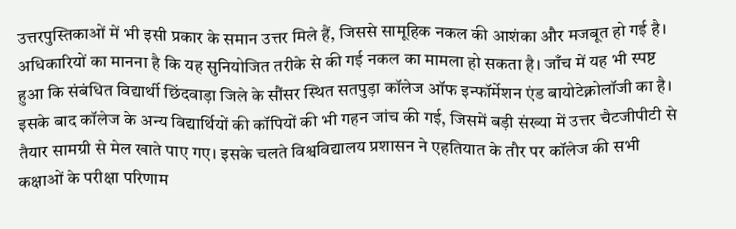उत्तरपुस्तिकाओं में भी इसी प्रकार के समान उत्तर मिले हैं, जिससे सामूहिक नकल की आशंका और मजबूत हो गई है। अधिकारियों का मानना है कि यह सुनियोजित तरीके से की गई नकल का मामला हो सकता है। जाँच में यह भी स्पष्ट हुआ कि संबंधित विद्यार्थी छिंदवाड़ा जिले के सौंसर स्थित सतपुड़ा कॉलेज ऑफ इन्फॉर्मेशन एंड बायोटेक्नोलॉजी का है। इसके बाद कॉलेज के अन्य विद्यार्थियों की कॉपियों की भी गहन जांच की गई, जिसमें बड़ी संख्या में उत्तर चैटजीपीटी से तैयार सामग्री से मेल खाते पाए गए। इसके चलते विश्वविद्यालय प्रशासन ने एहतियात के तौर पर कॉलेज की सभी कक्षाओं के परीक्षा परिणाम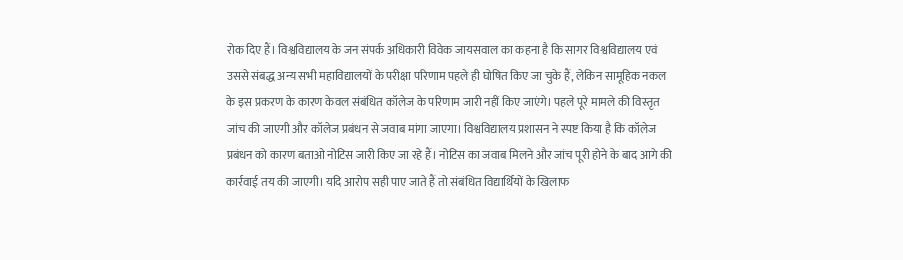रोक दिए हैं। विश्वविद्यालय के जन संपर्क अधिकारी विवेक जायसवाल का कहना है कि सागर विश्वविद्यालय एवं उससे संबद्ध अन्य सभी महाविद्यालयों के परीक्षा परिणाम पहले ही घोषित किए जा चुके हैं, लेकिन सामूहिक नकल के इस प्रकरण के कारण केवल संबंधित कॉलेज के परिणाम जारी नहीं किए जाएंगे। पहले पूरे मामले की विस्तृत जांच की जाएगी और कॉलेज प्रबंधन से जवाब मांगा जाएगा। विश्वविद्यालय प्रशासन ने स्पष्ट किया है कि कॉलेज प्रबंधन को कारण बताओ नोटिस जारी किए जा रहे हैं। नोटिस का जवाब मिलने और जांच पूरी होने के बाद आगे की कार्रवाई तय की जाएगी। यदि आरोप सही पाए जाते हैं तो संबंधित विद्यार्थियों के खिलाफ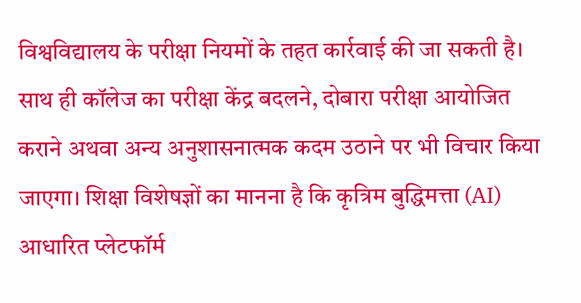विश्वविद्यालय के परीक्षा नियमों के तहत कार्रवाई की जा सकती है। साथ ही कॉलेज का परीक्षा केंद्र बदलने, दोबारा परीक्षा आयोजित कराने अथवा अन्य अनुशासनात्मक कदम उठाने पर भी विचार किया जाएगा। शिक्षा विशेषज्ञों का मानना है कि कृत्रिम बुद्धिमत्ता (AI) आधारित प्लेटफॉर्म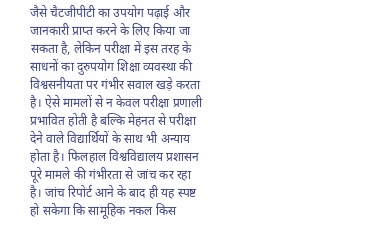जैसे चैटजीपीटी का उपयोग पढ़ाई और जानकारी प्राप्त करने के लिए किया जा सकता है, लेकिन परीक्षा में इस तरह के साधनों का दुरुपयोग शिक्षा व्यवस्था की विश्वसनीयता पर गंभीर सवाल खड़े करता है। ऐसे मामलों से न केवल परीक्षा प्रणाली प्रभावित होती है बल्कि मेहनत से परीक्षा देने वाले विद्यार्थियों के साथ भी अन्याय होता है। फिलहाल विश्वविद्यालय प्रशासन पूरे मामले की गंभीरता से जांच कर रहा है। जांच रिपोर्ट आने के बाद ही यह स्पष्ट हो सकेगा कि सामूहिक नकल किस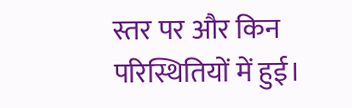स्तर पर और किन परिस्थितियों में हुई।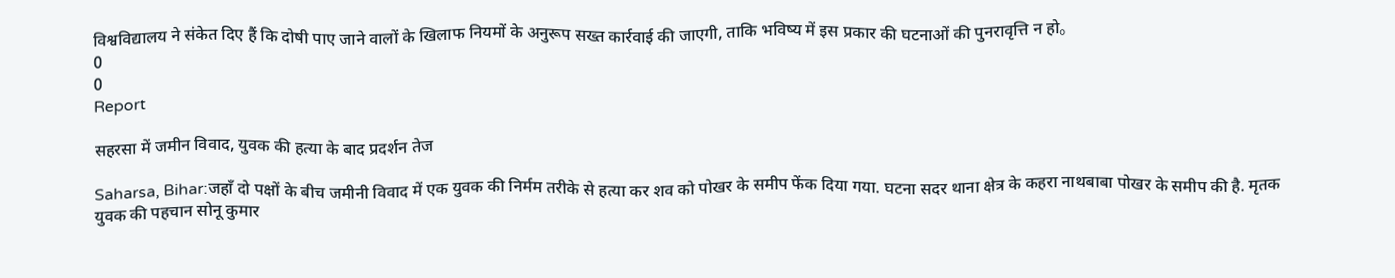विश्वविद्यालय ने संकेत दिए हैं कि दोषी पाए जाने वालों के खिलाफ नियमों के अनुरूप सख्त कार्रवाई की जाएगी, ताकि भविष्य में इस प्रकार की घटनाओं की पुनरावृत्ति न हो。
0
0
Report

सहरसा में जमीन विवाद, युवक की हत्या के बाद प्रदर्शन तेज

Saharsa, Bihar:जहाँ दो पक्षों के बीच जमीनी विवाद में एक युवक की निर्मम तरीके से हत्या कर शव को पोखर के समीप फेंक दिया गया. घटना सदर थाना क्षेत्र के कहरा नाथबाबा पोखर के समीप की है. मृतक युवक की पहचान सोनू कुमार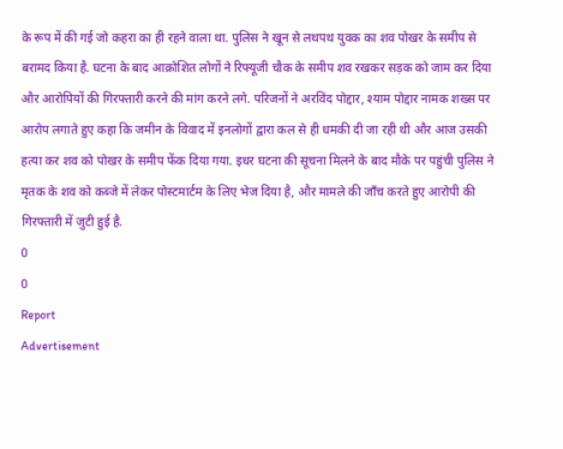के रूप में की गई जो कहरा का ही रहने वाला था. पुलिस ने खून से लथपथ युवक का शव पोखर के समीप से बरामद किया है. घटना के बाद आक्रोशित लोगों ने रिफ्यूजी चौक के समीप शव रखकर सड़क को जाम कर दिया और आरोपियों की गिरफ्तारी करने की मांग करने लगे. परिजनों ने अरविंद पोद्दार, श्याम पोद्दार नामक शख्स पर आरोप लगाते हुए कहा कि जमीन के विवाद में इनलोगों द्वारा कल से ही धमकी दी जा रही थी और आज उसकी हत्या कर शव को पोखर के समीप फेंक दिया गया. इधर घटना की सूचना मिलने के बाद मौके पर पहुंची पुलिस ने मृतक के शव को कब्जे में लेकर पोस्टमार्टम के लिए भेज दिया है, और मामले की जाँच करते हुए आरोपी की गिरफ्तारी में जुटी हुई है.
0
0
Report
Advertisement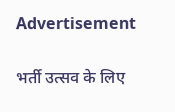Advertisement

भर्ती उत्सव के लिए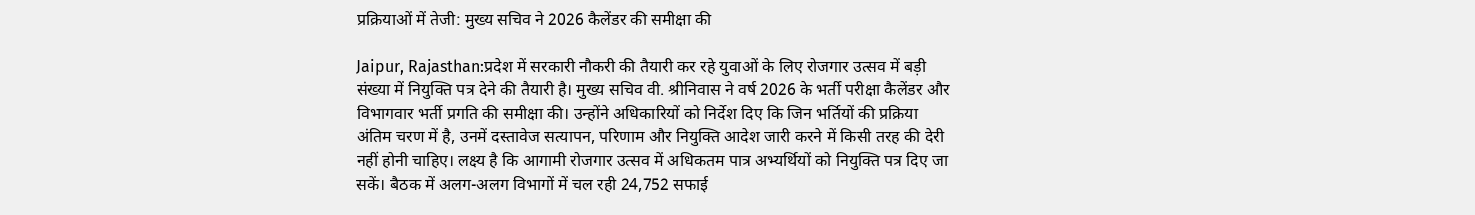प्रक्रियाओं में तेजी: मुख्य सचिव ने 2026 कैलेंडर की समीक्षा की

Jaipur, Rajasthan:प्रदेश में सरकारी नौकरी की तैयारी कर रहे युवाओं के लिए रोजगार उत्सव में बड़ी संख्या में नियुक्ति पत्र देने की तैयारी है। मुख्य सचिव वी. श्रीनिवास ने वर्ष 2026 के भर्ती परीक्षा कैलेंडर और विभागवार भर्ती प्रगति की समीक्षा की। उन्होंने अधिकारियों को निर्देश दिए कि जिन भर्तियों की प्रक्रिया अंतिम चरण में है, उनमें दस्तावेज सत्यापन, परिणाम और नियुक्ति आदेश जारी करने में किसी तरह की देरी नहीं होनी चाहिए। लक्ष्य है कि आगामी रोजगार उत्सव में अधिकतम पात्र अभ्यर्थियों को नियुक्ति पत्र दिए जा सकें। बैठक में अलग-अलग विभागों में चल रही 24,752 सफाई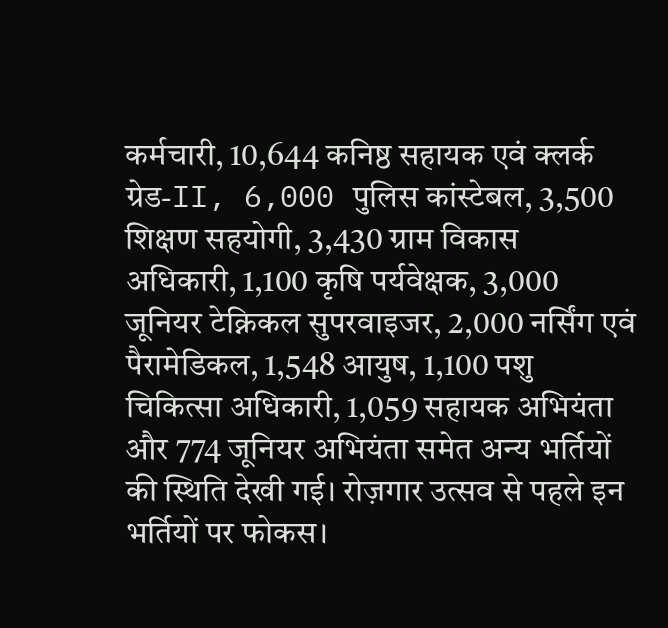कर्मचारी, 10,644 कनिष्ठ सहायक एवं क्लर्क ग्रेड-II, 6,000 पुलिस कांस्टेबल, 3,500 शिक्षण सहयोगी, 3,430 ग्राम विकास अधिकारी, 1,100 कृषि पर्यवेक्षक, 3,000 जूनियर टेक्निकल सुपरवाइजर, 2,000 नर्सिंग एवं पैरामेडिकल, 1,548 आयुष, 1,100 पशु चिकित्सा अधिकारी, 1,059 सहायक अभियंता और 774 जूनियर अभियंता समेत अन्य भर्तियों की स्थिति देखी गई। रोज़गार उत्सव से पहले इन भर्तियों पर फोकस।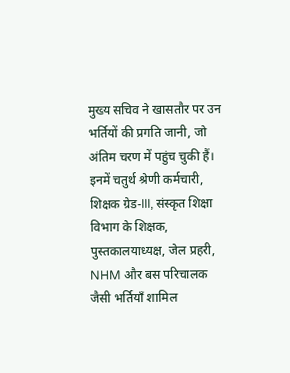मुख्य सचिव ने खासतौर पर उन भर्तियों की प्रगति जानी, जो अंतिम चरण में पहुंच चुकी हैं। इनमें चतुर्थ श्रेणी कर्मचारी, शिक्षक ग्रेड-III, संस्कृत शिक्षा विभाग के शिक्षक, पुस्तकालयाध्यक्ष, जेल प्रहरी, NHM और बस परिचालक जैसी भर्तियाँ शामिल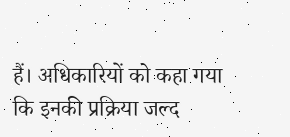हैं। अधिकारियों को कहा गया कि इनकी प्रक्रिया जल्द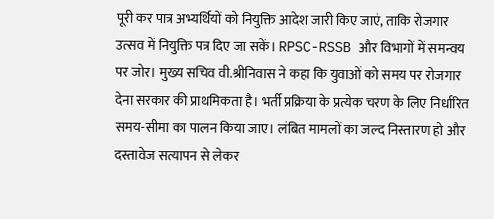पूरी कर पात्र अभ्यर्थियों को नियुक्ति आदेश जारी किए जाएं, ताकि रोजगार उत्सव में नियुक्ति पत्र दिए जा सकें। RPSC-RSSB और विभागों में समन्वय पर जोर। मुख्य सचिव वी.श्रीनिवास ने कहा कि युवाओं को समय पर रोजगार देना सरकार की प्राथमिकता है। भर्ती प्रक्रिया के प्रत्येक चरण के लिए निर्धारित समय-सीमा का पालन किया जाए। लंबित मामलों का जल्द निस्तारण हो और दस्तावेज सत्यापन से लेकर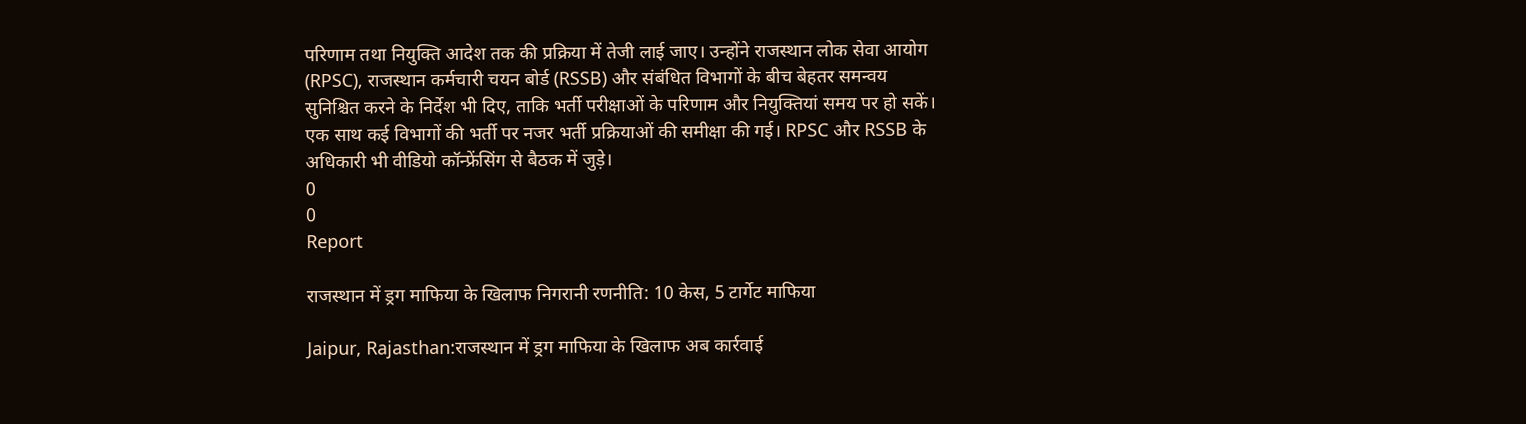परिणाम तथा नियुक्ति आदेश तक की प्रक्रिया में तेजी लाई जाए। उन्होंने राजस्थान लोक सेवा आयोग (RPSC), राजस्थान कर्मचारी चयन बोर्ड (RSSB) और संबंधित विभागों के बीच बेहतर समन्वय सुनिश्चित करने के निर्देश भी दिए, ताकि भर्ती परीक्षाओं के परिणाम और नियुक्तियां समय पर हो सकें। एक साथ कई विभागों की भर्ती पर नजर भर्ती प्रक्रियाओं की समीक्षा की गई। RPSC और RSSB के अधिकारी भी वीडियो कॉन्फ्रेंसिंग से बैठक में जुड़े।
0
0
Report

राजस्थान में ड्रग माफिया के खिलाफ निगरानी रणनीति: 10 केस, 5 टार्गेट माफिया

Jaipur, Rajasthan:राजस्थान में ड्रग माफिया के खिलाफ अब कार्रवाई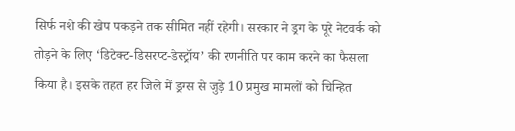सिर्फ नशे की खेप पकड़ने तक सीमित नहीं रहेगी। सरकार ने ड्रग के पूरे नेटवर्क को तोड़ने के लिए ‘डिटेक्ट-डिसरप्ट-डेस्ट्रॉय’ की रणनीति पर काम करने का फैसला किया है। इसके तहत हर जिले में ड्रग्स से जुड़े 10 प्रमुख मामलों को चिन्हित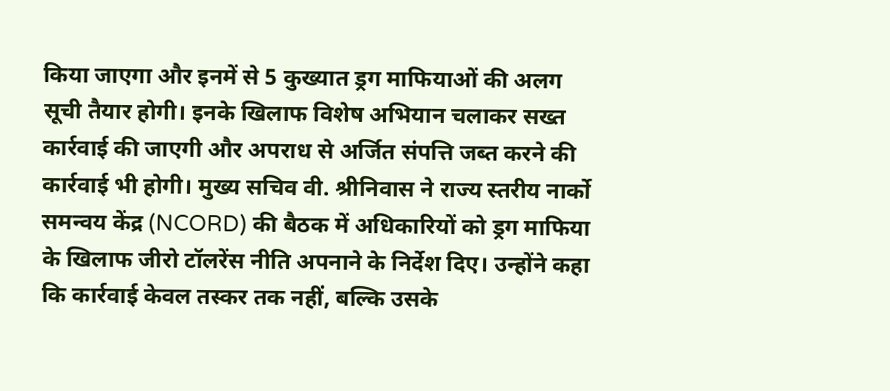किया जाएगा और इनमें से 5 कुख्यात ड्रग माफियाओं की अलग सूची तैयार होगी। इनके खिलाफ विशेष अभियान चलाकर सख्त कार्रवाई की जाएगी और अपराध से अर्जित संपत्ति जब्त करने की कार्रवाई भी होगी। मुख्य सचिव वी. श्रीनिवास ने राज्य स्तरीय नार्को समन्वय केंद्र (NCORD) की बैठक में अधिकारियों को ड्रग माफिया के खिलाफ जीरो टॉलरेंस नीति अपनाने के निर्देश दिए। उन्होंने कहा कि कार्रवाई केवल तस्कर तक नहीं, बल्कि उसके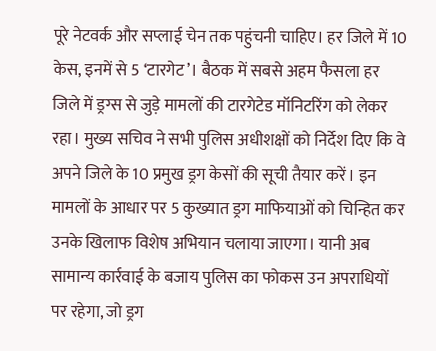पूरे नेटवर्क और सप्लाई चेन तक पहुंचनी चाहिए। हर जिले में 10 केस, इनमें से 5 ‘टारगेट’। बैठक में सबसे अहम फैसला हर जिले में ड्रग्स से जुड़े मामलों की टारगेटेड मॉनिटरिंग को लेकर रहा। मुख्य सचिव ने सभी पुलिस अधीशक्षों को निर्देश दिए कि वे अपने जिले के 10 प्रमुख ड्रग केसों की सूची तैयार करें। इन मामलों के आधार पर 5 कुख्यात ड्रग माफियाओं को चिन्हित कर उनके खिलाफ विशेष अभियान चलाया जाएगा। यानी अब सामान्य कार्रवाई के बजाय पुलिस का फोकस उन अपराधियों पर रहेगा, जो ड्रग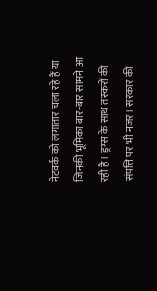नेटवर्क को लगातार चला रहे हैं या जिनकी भूमिका बार-बार सामने आ रही है। ड्रग्स के साथ तस्करों की संपत्ति पर भी नजर। सरकार की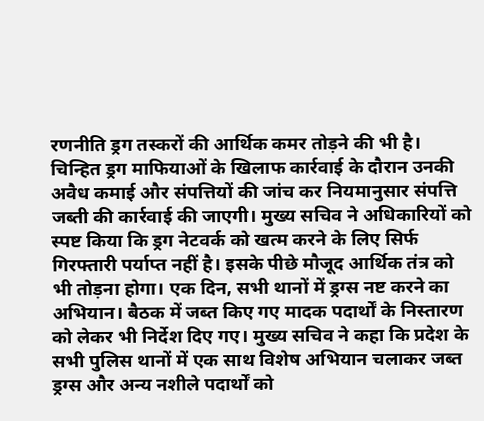रणनीति ड्रग तस्करों की आर्थिक कमर तोड़ने की भी है। चिन्हित ड्रग माफियाओं के खिलाफ कार्रवाई के दौरान उनकी अवैध कमाई और संपत्तियों की जांच कर नियमानुसार संपत्ति जब्ती की कार्रवाई की जाएगी। मुख्य सचिव ने अधिकारियों को स्पष्ट किया कि ड्रग नेटवर्क को खत्म करने के लिए सिर्फ गिरफ्तारी पर्याप्त नहीं है। इसके पीछे मौजूद आर्थिक तंत्र को भी तोड़ना होगा। एक दिन, सभी थानों में ड्रग्स नष्ट करने का अभियान। बैठक में जब्त किए गए मादक पदार्थों के निस्तारण को लेकर भी निर्देश दिए गए। मुख्य सचिव ने कहा कि प्रदेश के सभी पुलिस थानों में एक साथ विशेष अभियान चलाकर जब्त ड्रग्स और अन्य नशीले पदार्थों को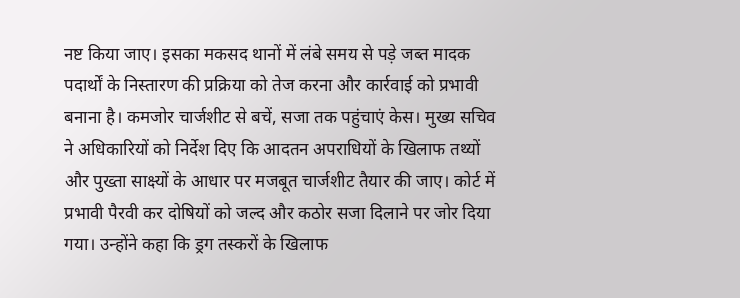नष्ट किया जाए। इसका मकसद थानों में लंबे समय से पड़े जब्त मादक पदार्थों के निस्तारण की प्रक्रिया को तेज करना और कार्रवाई को प्रभावी बनाना है। कमजोर चार्जशीट से बचें, सजा तक पहुंचाएं केस। मुख्य सचिव ने अधिकारियों को निर्देश दिए कि आदतन अपराधियों के खिलाफ तथ्यों और पुख्ता साक्ष्यों के आधार पर मजबूत चार्जशीट तैयार की जाए। कोर्ट में प्रभावी पैरवी कर दोषियों को जल्द और कठोर सजा दिलाने पर जोर दिया गया। उन्होंने कहा कि ड्रग तस्करों के खिलाफ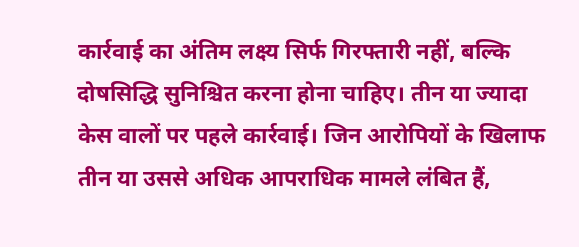कार्रवाई का अंतिम लक्ष्य सिर्फ गिरफ्तारी नहीं, बल्कि दोषसिद्धि सुनिश्चित करना होना चाहिए। तीन या ज्यादा केस वालों पर पहले कार्रवाई। जिन आरोपियों के खिलाफ तीन या उससे अधिक आपराधिक मामले लंबित हैं,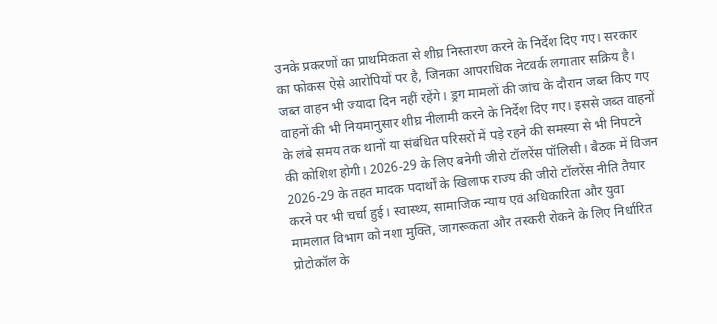उनके प्रकरणों का प्राथमिकता से शीघ्र निस्तारण करने के निर्देश दिए गए। सरकार का फोकस ऐसे आरोपियों पर है, जिनका आपराधिक नेटवर्क लगातार सक्रिय है। जब्त वाहन भी ज्यादा दिन नहीं रहेंगे। ड्रग मामलों की जांच के दौरान जब्त किए गए वाहनों की भी नियमानुसार शीघ्र नीलामी करने के निर्देश दिए गए। इससे जब्त वाहनों के लंबे समय तक थानों या संबंधित परिसरों में पड़े रहने की समस्या से भी निपटने की कोशिश होगी। 2026-29 के लिए बनेगी जीरो टॉलरेंस पॉलिसी। बैठक में विजन 2026-29 के तहत मादक पदार्थों के खिलाफ राज्य की जीरो टॉलरेंस नीति तैयार करने पर भी चर्चा हुई। स्वास्थ्य, सामाजिक न्याय एवं अधिकारिता और युवा मामलात विभाग को नशा मुक्ति, जागरूकता और तस्करी रोकने के लिए निर्धारित प्रोटोकॉल के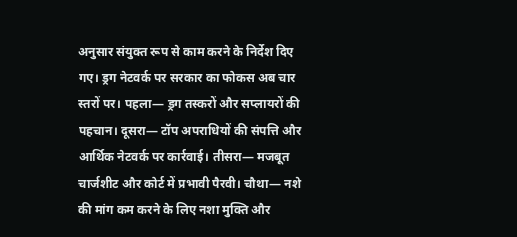अनुसार संयुक्त रूप से काम करने के निर्देश दिए गए। ड्रग नेटवर्क पर सरकार का फोकस अब चार स्तरों पर। पहला— ड्रग तस्करों और सप्लायरों की पहचान। दूसरा— टॉप अपराधियों की संपत्ति और आर्थिक नेटवर्क पर कार्रवाई। तीसरा— मजबूत चार्जशीट और कोर्ट में प्रभावी पैरवी। चौथा— नशे की मांग कम करने के लिए नशा मुक्ति और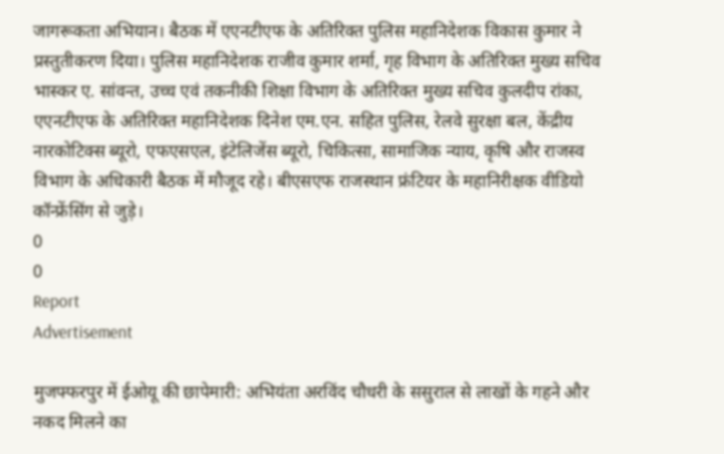जागरूकता अभियान। बैठक में एएनटीएफ के अतिरिक्त पुलिस महानिदेशक विकास कुमार ने प्रस्तुतीकरण दिया। पुलिस महानिदेशक राजीव कुमार शर्मा, गृह विभाग के अतिरिक्त मुख्य सचिव भास्कर ए. सांवन्त, उच्च एवं तकनीकी शिक्षा विभाग के अतिरिक्त मुख्य सचिव कुलदीप रांका, एएनटीएफ के अतिरिक्त महानिदेशक दिनेश एम.एन. सहित पुलिस, रेलवे सुरक्षा बल, केंद्रीय नारकोटिक्स ब्यूरो, एफएसएल, इंटेलिजेंस ब्यूरो, चिकित्सा, सामाजिक न्याय, कृषि और राजस्व विभाग के अधिकारी बैठक में मौजूद रहे। बीएसएफ राजस्थान फ्रंटियर के महानिरीक्षक वीडियो कॉन्फ्रेंसिंग से जुड़े।
0
0
Report
Advertisement

मुजफ्फरपुर में ईओयू की छापेमारी: अभियंता अरविंद चौधरी के ससुराल से लाखों के गहने और नकद मिलने का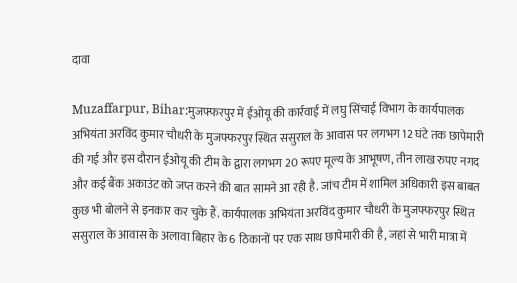दावा

Muzaffarpur, Bihar:मुजफ्फरपुर में ईओयू की कार्रवाई में लघु सिंचाई विभाग के कार्यपालक अभियंता अरविंद कुमार चौधरी के मुजफ्फरपुर स्थित ससुराल के आवास पर लगभग 12 घंटे तक छापेमारी की गई और इस दौरान ईओयू की टीम के द्वारा लगभग 20 रूपए मूल्य के आभूषण, तीन लाख रुपए नगद और कई बैंक अकाउंट को जप्त करने की बात सामने आ रही है. जांच टीम में शामिल अधिकारी इस बाबत कुछ भी बोलने से इनकार कर चुके हैं. कार्यपालक अभियंता अरविंद कुमार चौधरी के मुजफ्फरपुर स्थित ससुराल के आवास के अलावा बिहार के 6 ठिकानों पर एक साथ छापेमारी की है, जहां से भारी मात्रा में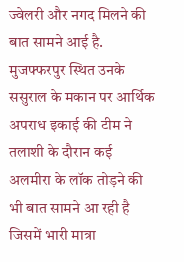ज्वेलरी और नगद मिलने की बात सामने आई है. मुजफ्फरपुर स्थित उनके ससुराल के मकान पर आर्थिक अपराध इकाई की टीम ने तलाशी के दौरान कई अलमीरा के लॉक तोड़ने की भी बात सामने आ रही है जिसमें भारी मात्रा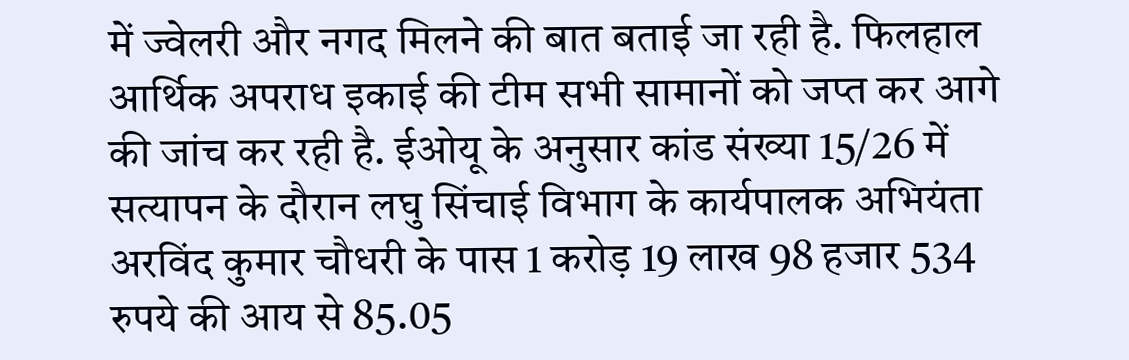में ज्वेलरी और नगद मिलने की बात बताई जा रही है. फिलहाल आर्थिक अपराध इकाई की टीम सभी सामानों को जप्त कर आगे की जांच कर रही है. ईओयू के अनुसार कांड संख्या 15/26 में सत्यापन के दौरान लघु सिंचाई विभाग के कार्यपालक अभियंता अरविंद कुमार चौधरी के पास 1 करोड़ 19 लाख 98 हजार 534 रुपये की आय से 85.05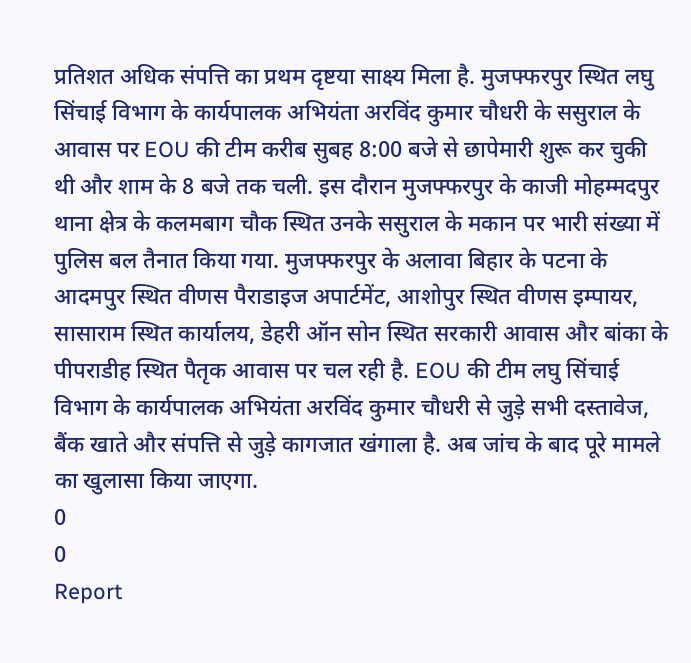प्रतिशत अधिक संपत्ति का प्रथम दृष्टया साक्ष्य मिला है. मुजफ्फरपुर स्थित लघु सिंचाई विभाग के कार्यपालक अभियंता अरविंद कुमार चौधरी के ससुराल के आवास पर EOU की टीम करीब सुबह 8:00 बजे से छापेमारी शुरू कर चुकी थी और शाम के 8 बजे तक चली. इस दौरान मुजफ्फरपुर के काजी मोहम्मदपुर थाना क्षेत्र के कलमबाग चौक स्थित उनके ससुराल के मकान पर भारी संख्या में पुलिस बल तैनात किया गया. मुजफ्फरपुर के अलावा बिहार के पटना के आदमपुर स्थित वीणस पैराडाइज अपार्टमेंट, आशोपुर स्थित वीणस इम्पायर, सासाराम स्थित कार्यालय, डेहरी ऑन सोन स्थित सरकारी आवास और बांका के पीपराडीह स्थित पैतृक आवास पर चल रही है. EOU की टीम लघु सिंचाई विभाग के कार्यपालक अभियंता अरविंद कुमार चौधरी से जुड़े सभी दस्तावेज, बैंक खाते और संपत्ति से जुड़े कागजात खंगाला है. अब जांच के बाद पूरे मामले का खुलासा किया जाएगा.
0
0
Report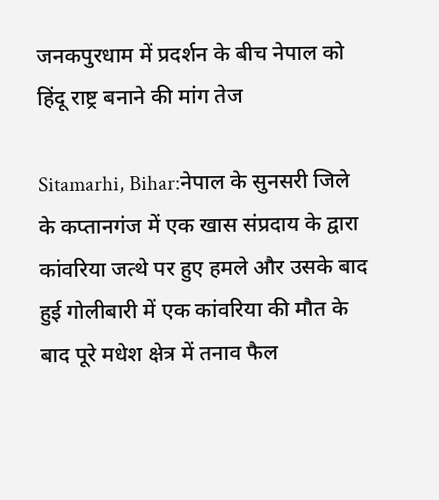जनकपुरधाम में प्रदर्शन के बीच नेपाल को हिंदू राष्ट्र बनाने की मांग तेज

Sitamarhi, Bihar:नेपाल के सुनसरी जिले के कप्तानगंज में एक खास संप्रदाय के द्वारा कांवरिया जत्थे पर हुए हमले और उसके बाद हुई गोलीबारी में एक कांवरिया की मौत के बाद पूरे मधेश क्षेत्र में तनाव फैल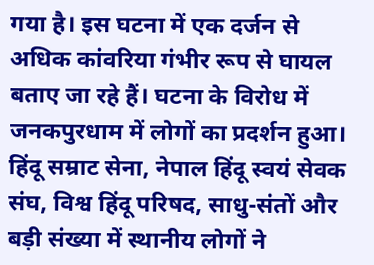गया है। इस घटना में एक दर्जन से अधिक कांवरिया गंभीर रूप से घायल बताए जा रहे हैं। घटना के विरोध में जनकपुरधाम में लोगों का प्रदर्शन हुआ। हिंदू सम्राट सेना, नेपाल हिंदू स्वयं सेवक संघ, विश्व हिंदू परिषद, साधु-संतों और बड़ी संख्या में स्थानीय लोगों ने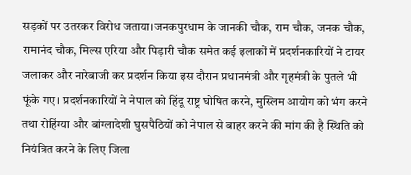सड़कों पर उतरकर विरोध जताया।जनकपुरधाम के जानकी चौक, राम चौक, जनक चौक, रामानंद चौक, मिल्स एरिया और पिड़ारी चौक समेत कई इलाकों में प्रदर्शनकारियों ने टायर जलाकर और नारेबाजी कर प्रदर्शन किया इस दौरान प्रधानमंत्री और गृहमंत्री के पुतले भी फूंके गए। प्रदर्शनकारियों ने नेपाल को हिंदू राष्ट्र घोषित करने, मुस्लिम आयोग को भंग करने तथा रोहिंग्या और बांग्लादेशी घुसपैठियों को नेपाल से बाहर करने की मांग की है स्थिति को नियंत्रित करने के लिए जिला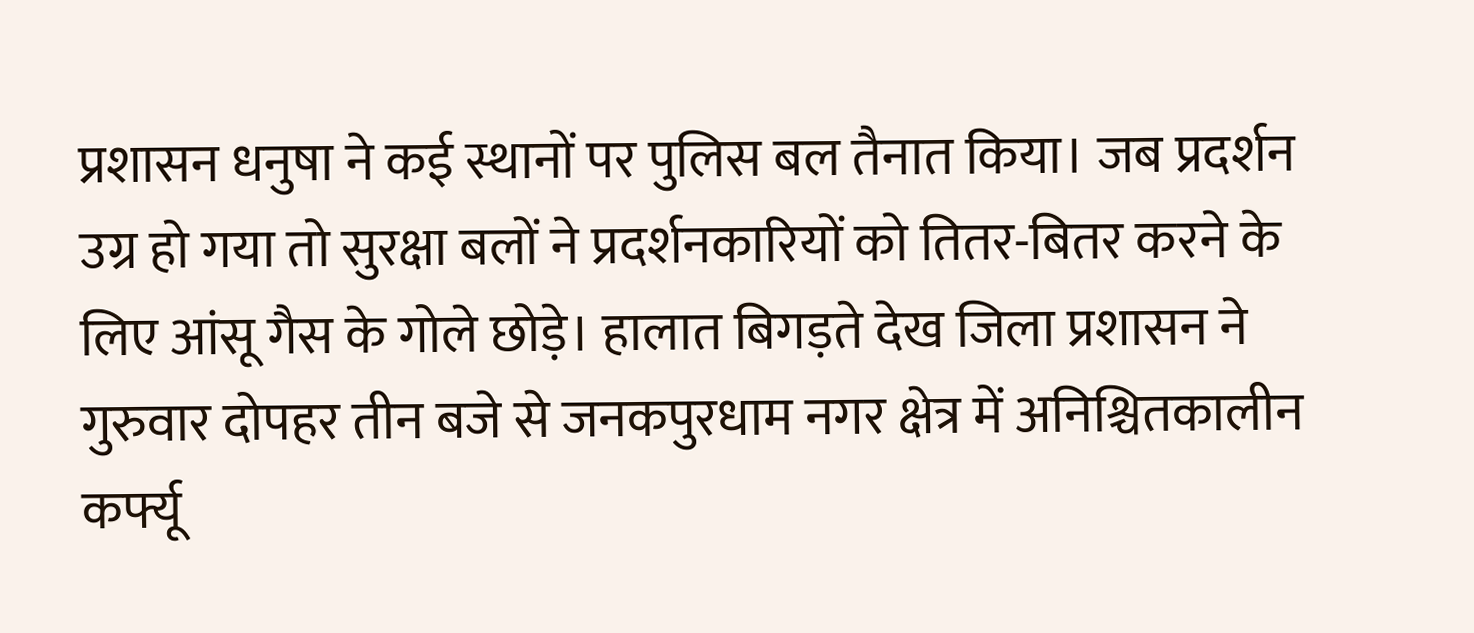प्रशासन धनुषा ने कई स्थानों पर पुलिस बल तैनात किया। जब प्रदर्शन उग्र हो गया तो सुरक्षा बलों ने प्रदर्शनकारियों को तितर-बितर करने के लिए आंसू गैस के गोले छोड़े। हालात बिगड़ते देख जिला प्रशासन ने गुरुवार दोपहर तीन बजे से जनकपुरधाम नगर क्षेत्र में अनिश्चितकालीन कर्फ्यू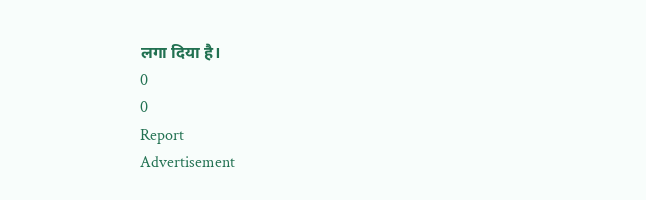लगा दिया है।
0
0
Report
Advertisement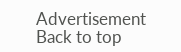Advertisement
Back to top